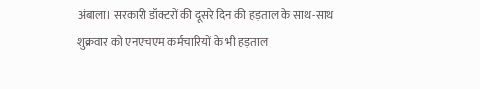अंबाला। सरकारी डॉक्टरों की दूसरे दिन की हड़ताल के साथ-साथ शुक्रवार को एनएचएम कर्मचारियों के भी हड़ताल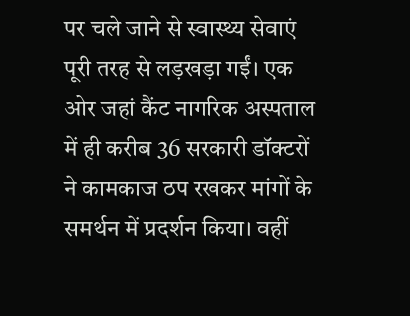पर चले जाने से स्वास्थ्य सेवाएं पूरी तरह से लड़खड़ा गईं। एक ओर जहां कैंट नागरिक अस्पताल में ही करीब 36 सरकारी डॉक्टरों ने कामकाज ठप रखकर मांगों के समर्थन में प्रदर्शन किया। वहीं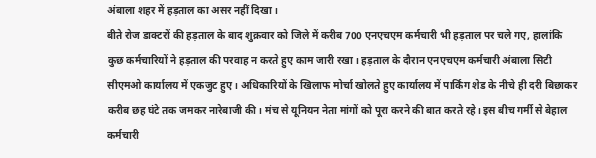अंबाला शहर में हड़ताल का असर नहीं दिखा।
बीते रोज डाक्टरों की हड़ताल के बाद शुक्रवार को जिले में करीब 700 एनएचएम कर्मचारी भी हड़ताल पर चले गए, हालांकि कुछ कर्मचारियों ने हड़ताल की परवाह न करते हुए काम जारी रखा। हड़ताल के दौरान एनएचएम कर्मचारी अंबाला सिटी सीएमओ कार्यालय में एकजुट हुए। अधिकारियों के खिलाफ मोर्चा खोलते हुए कार्यालय में पार्किंग शेड के नीचे ही दरी बिछाकर करीब छह घंटे तक जमकर नारेबाजी की। मंच से यूनियन नेता मांगों को पूरा करने की बात करते रहे। इस बीच गर्मी से बेहाल कर्मचारी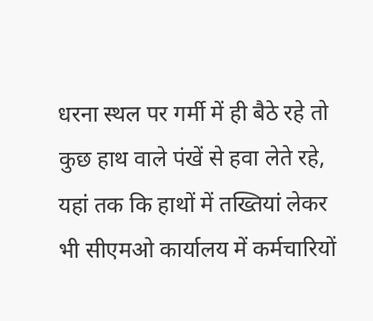धरना स्थल पर गर्मी में ही बैठे रहे तो कुछ हाथ वाले पंखें से हवा लेते रहे, यहां तक कि हाथों में तख्तियां लेकर भी सीएमओ कार्यालय में कर्मचारियों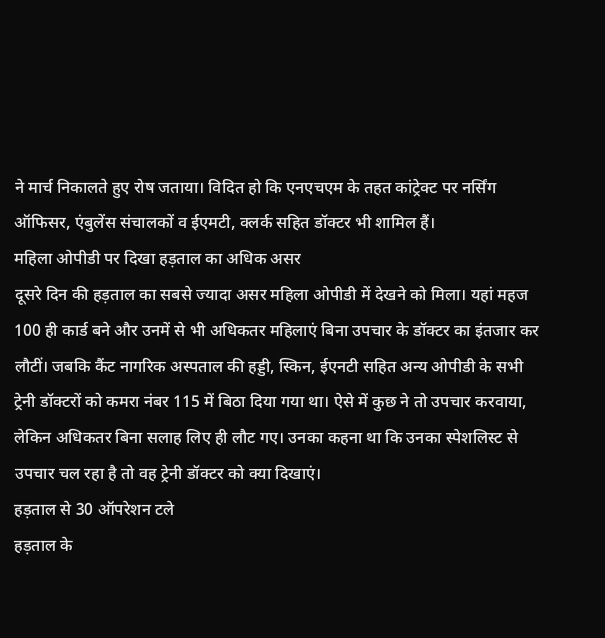ने मार्च निकालते हुए रोष जताया। विदित हो कि एनएचएम के तहत कांट्रेक्ट पर नर्सिंग ऑफिसर, एंबुलेंस संचालकों व ईएमटी, क्लर्क सहित डॉक्टर भी शामिल हैं।
महिला ओपीडी पर दिखा हड़ताल का अधिक असर
दूसरे दिन की हड़ताल का सबसे ज्यादा असर महिला ओपीडी में देखने को मिला। यहां महज 100 ही कार्ड बने और उनमें से भी अधिकतर महिलाएं बिना उपचार के डॉक्टर का इंतजार कर लौटीं। जबकि कैंट नागरिक अस्पताल की हड्डी, स्किन, ईएनटी सहित अन्य ओपीडी के सभी ट्रेनी डॉक्टरों को कमरा नंबर 115 में बिठा दिया गया था। ऐसे में कुछ ने तो उपचार करवाया, लेकिन अधिकतर बिना सलाह लिए ही लौट गए। उनका कहना था कि उनका स्पेशलिस्ट से उपचार चल रहा है तो वह ट्रेनी डॉक्टर को क्या दिखाएं।
हड़ताल से 30 ऑपरेशन टले
हड़ताल के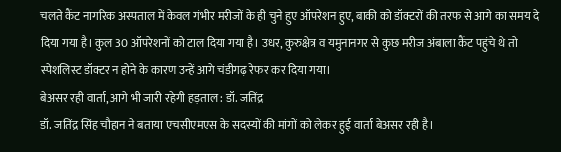चलते कैंट नागरिक अस्पताल में केवल गंभीर मरीजों के ही चुने हुए ऑपरेशन हुए, बाकी को डॉक्टरों की तरफ से आगे का समय दे दिया गया है। कुल 30 ऑपरेशनों को टाल दिया गया है। उधर, कुरुक्षेत्र व यमुनानगर से कुछ मरीज अंबाला कैंट पहुंचे थे तो स्पेशलिस्ट डॉक्टर न होने के कारण उन्हें आगे चंडीगढ़ रेफर कर दिया गया।
बेअसर रही वार्ता, आगे भी जारी रहेगी हड़ताल : डॉ. जतिंद्र
डॉ. जतिंद्र सिंह चौहान ने बताया एचसीएमएस के सदस्यों की मांगों को लेकर हुई वार्ता बेअसर रही है।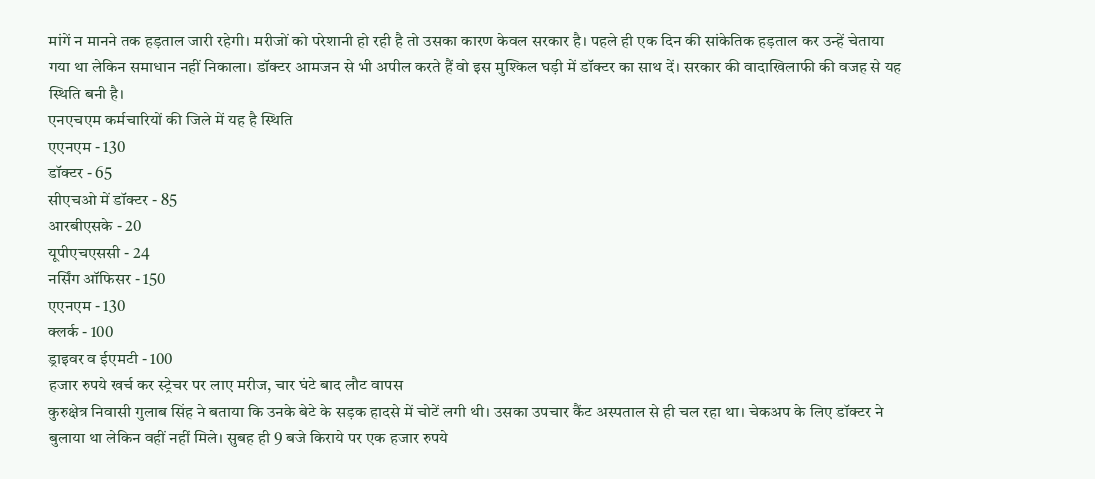मांगें न मानने तक हड़ताल जारी रहेगी। मरीजों को परेशानी हो रही है तो उसका कारण केवल सरकार है। पहले ही एक दिन की सांकेतिक हड़ताल कर उन्हें चेताया गया था लेकिन समाधान नहीं निकाला। डॉक्टर आमजन से भी अपील करते हैं वो इस मुश्किल घड़ी में डॉक्टर का साथ दें। सरकार की वादाखिलाफी की वजह से यह स्थिति बनी है।
एनएचएम कर्मचारियों की जिले में यह है स्थिति
एएनएम - 130
डॉक्टर - 65
सीएचओ में डॉक्टर - 85
आरबीएसके - 20
यूपीएचएससी - 24
नर्सिंग ऑफिसर - 150
एएनएम - 130
क्लर्क - 100
ड्राइवर व ईएमटी - 100
हजार रुपये खर्च कर स्ट्रेचर पर लाए मरीज, चार घंटे बाद लौट वापस
कुरुक्षेत्र निवासी गुलाब सिंह ने बताया कि उनके बेटे के सड़क हादसे में चोटें लगी थी। उसका उपचार कैंट अस्पताल से ही चल रहा था। चेकअप के लिए डॉक्टर ने बुलाया था लेकिन वहीं नहीं मिले। सुबह ही 9 बजे किराये पर एक हजार रुपये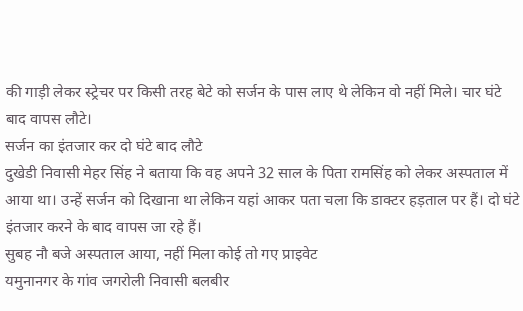की गाड़ी लेकर स्ट्रेचर पर किसी तरह बेटे को सर्जन के पास लाए थे लेकिन वो नहीं मिले। चार घंटे बाद वापस लौटे।
सर्जन का इंतजार कर दो घंटे बाद लौटे
दुखेडी निवासी मेहर सिंह ने बताया कि वह अपने 32 साल के पिता रामसिंह को लेकर अस्पताल में आया था। उन्हें सर्जन को दिखाना था लेकिन यहां आकर पता चला कि डाक्टर हड़ताल पर हैं। दो घंटे इंतजार करने के बाद वापस जा रहे हैं।
सुबह नौ बजे अस्पताल आया, नहीं मिला कोई तो गए प्राइवेट
यमुनानगर के गांव जगरोली निवासी बलबीर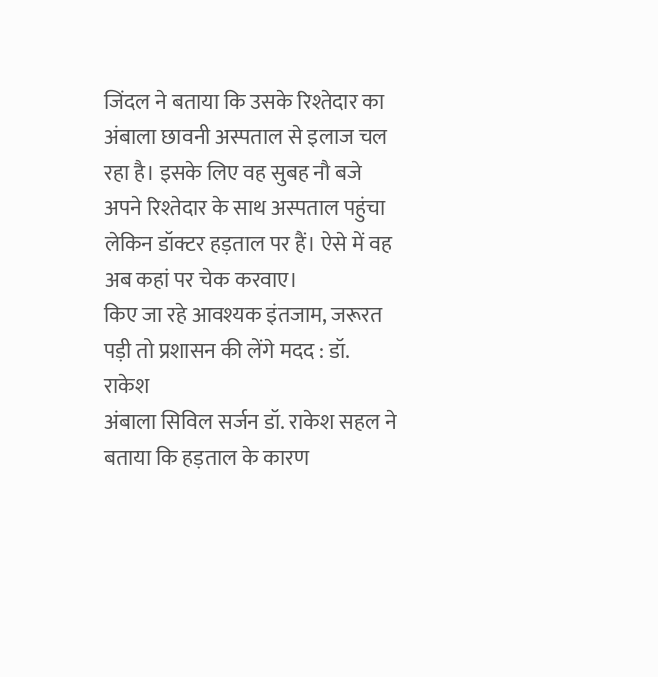जिंदल ने बताया कि उसके रिश्तेदार का अंबाला छावनी अस्पताल से इलाज चल रहा है। इसके लिए वह सुबह नौ बजे अपने रिश्तेदार के साथ अस्पताल पहुंचा लेकिन डॉक्टर हड़ताल पर हैं। ऐसे में वह अब कहां पर चेक करवाए।
किए जा रहे आवश्यक इंतजाम, जरूरत पड़ी तो प्रशासन की लेंगे मदद : डॉ. राकेश
अंबाला सिविल सर्जन डॉ. राकेश सहल ने बताया कि हड़ताल के कारण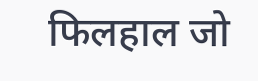फिलहाल जो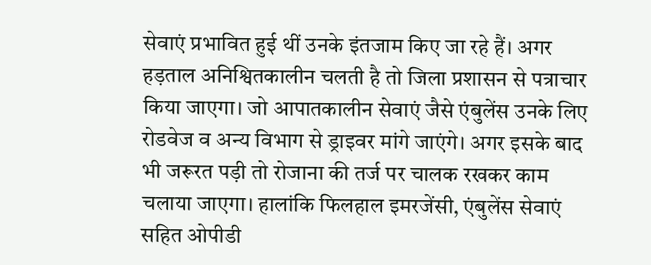सेवाएं प्रभावित हुई थीं उनके इंतजाम किए जा रहे हैं। अगर हड़ताल अनिश्वितकालीन चलती है तो जिला प्रशासन से पत्राचार किया जाएगा। जो आपातकालीन सेवाएं जैसे एंबुलेंस उनके लिए रोडवेज व अन्य विभाग से ड्राइवर मांगे जाएंगे। अगर इसके बाद भी जरूरत पड़ी तो रोजाना की तर्ज पर चालक रखकर काम चलाया जाएगा। हालांकि फिलहाल इमरजेंसी, एंबुलेंस सेवाएं सहित ओपीडी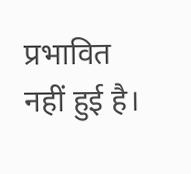प्रभावित नहीं हुई है।